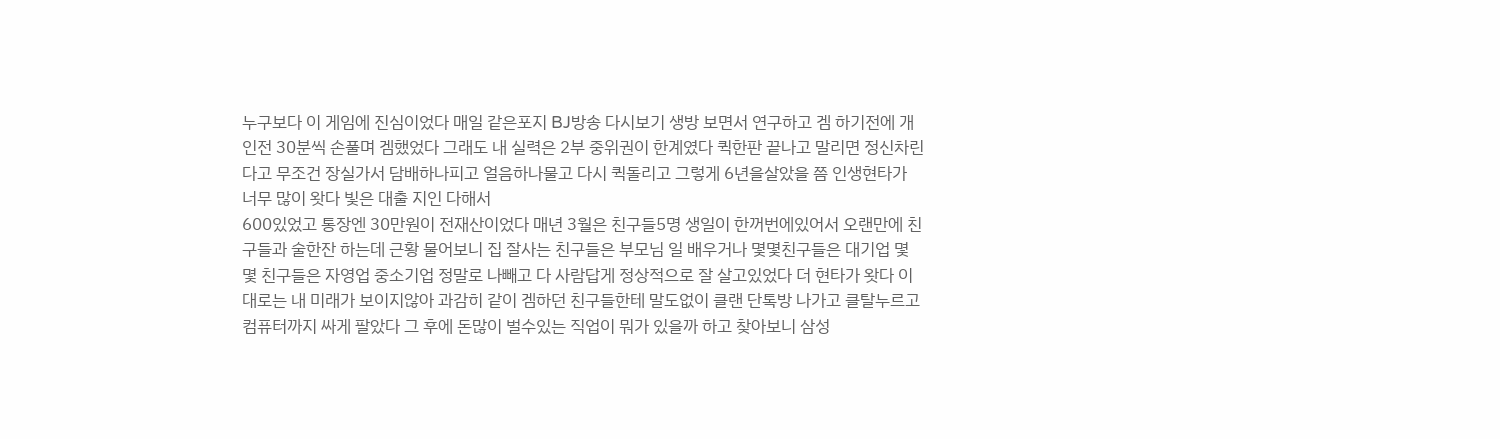누구보다 이 게임에 진심이었다 매일 같은포지 BJ방송 다시보기 생방 보면서 연구하고 겜 하기전에 개인전 30분씩 손풀며 겜했었다 그래도 내 실력은 2부 중위권이 한계였다 퀵한판 끝나고 말리면 정신차린다고 무조건 장실가서 담배하나피고 얼음하나물고 다시 퀵돌리고 그렇게 6년을살았을 쯤 인생현타가 너무 많이 왓다 빛은 대출 지인 다해서
600있었고 통장엔 30만원이 전재산이었다 매년 3월은 친구들5명 생일이 한꺼번에있어서 오랜만에 친구들과 술한잔 하는데 근황 물어보니 집 잘사는 친구들은 부모님 일 배우거나 몇몇친구들은 대기업 몇 몇 친구들은 자영업 중소기업 정말로 나빼고 다 사람답게 정상적으로 잘 살고있었다 더 현타가 왓다 이대로는 내 미래가 보이지않아 과감히 같이 겜하던 친구들한테 말도없이 클랜 단톡방 나가고 클탈누르고 컴퓨터까지 싸게 팔았다 그 후에 돈많이 벌수있는 직업이 뭐가 있을까 하고 찾아보니 삼성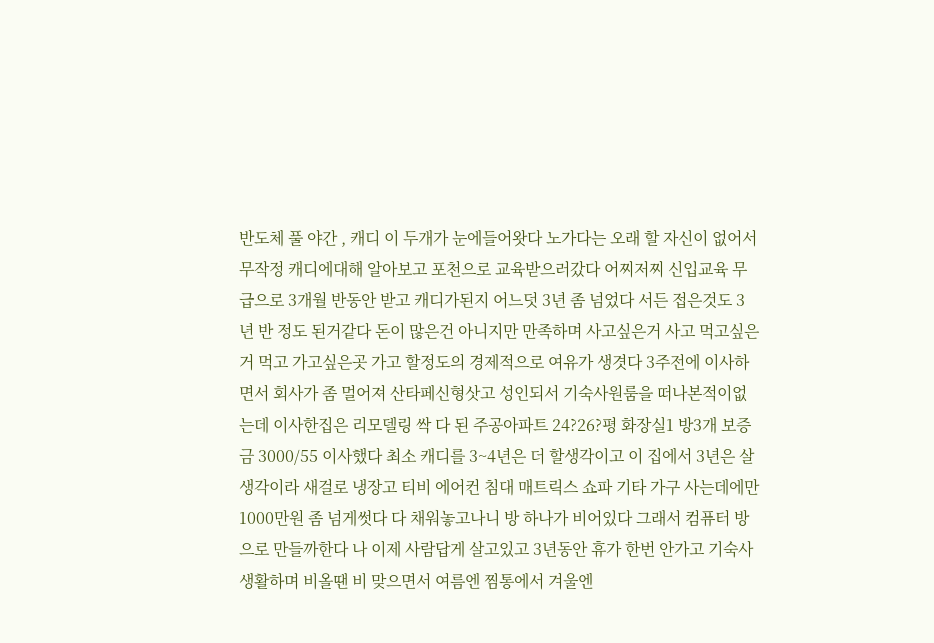반도체 풀 야간 , 캐디 이 두개가 눈에들어왓다 노가다는 오래 할 자신이 없어서 무작정 캐디에대해 알아보고 포천으로 교육받으러갔다 어찌저찌 신입교육 무급으로 3개월 반동안 받고 캐디가된지 어느덧 3년 좀 넘었다 서든 접은것도 3년 반 정도 된거같다 돈이 많은건 아니지만 만족하며 사고싶은거 사고 먹고싶은거 먹고 가고싶은곳 가고 할정도의 경제적으로 여유가 생겻다 3주전에 이사하면서 회사가 좀 멀어져 산타페신형삿고 성인되서 기숙사원룸을 떠나본적이없는데 이사한집은 리모델링 싹 다 된 주공아파트 24?26?평 화장실1 방3개 보증금 3000/55 이사했다 최소 캐디를 3~4년은 더 할생각이고 이 집에서 3년은 살 생각이라 새걸로 냉장고 티비 에어컨 침대 매트릭스 쇼파 기타 가구 사는데에만 1000만원 좀 넘게썻다 다 채워놓고나니 방 하나가 비어있다 그래서 컴퓨터 방으로 만들까한다 나 이제 사람답게 살고있고 3년동안 휴가 한번 안가고 기숙사 생활하며 비올땐 비 맞으면서 여름엔 찜통에서 겨울엔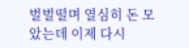벌벌떨며 열심히 돈 모았는데 이제 다시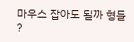마우스 잡아도 될까 형들 ?